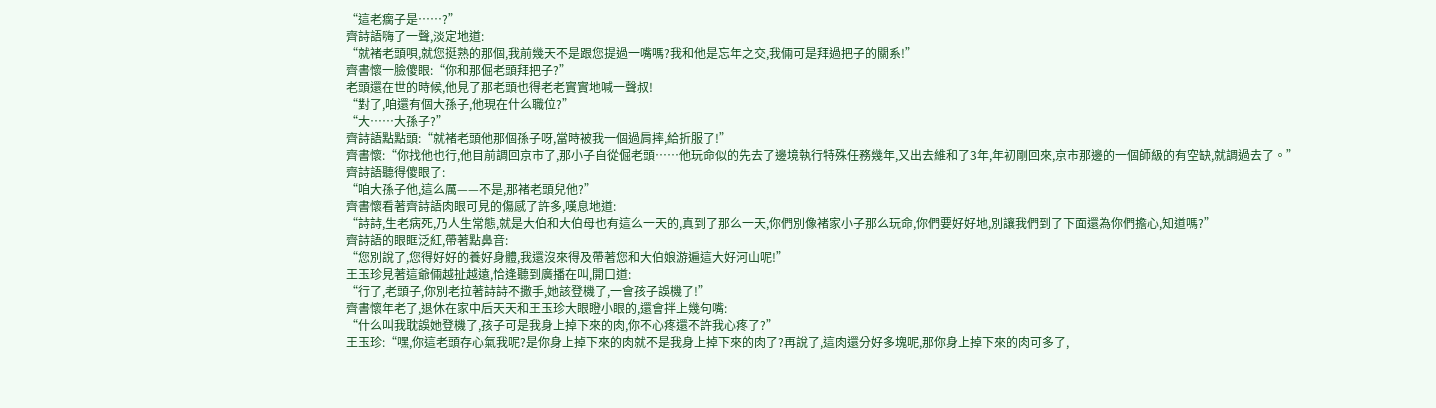“這老瘸子是……?”
齊詩語嗨了一聲,淡定地道:
“就褚老頭唄,就您挺熟的那個,我前幾天不是跟您提過一嘴嗎?我和他是忘年之交,我倆可是拜過把子的關系!”
齊書懷一臉傻眼:“你和那倔老頭拜把子?”
老頭還在世的時候,他見了那老頭也得老老實實地喊一聲叔!
“對了,咱還有個大孫子,他現在什么職位?”
“大……大孫子?”
齊詩語點點頭:“就褚老頭他那個孫子呀,當時被我一個過肩摔,給折服了!”
齊書懷:“你找他也行,他目前調回京市了,那小子自從倔老頭……他玩命似的先去了邊境執行特殊任務幾年,又出去維和了3年,年初剛回來,京市那邊的一個師級的有空缺,就調過去了。”
齊詩語聽得傻眼了:
“咱大孫子他,這么厲——不是,那褚老頭兒他?”
齊書懷看著齊詩語肉眼可見的傷感了許多,嘆息地道:
“詩詩,生老病死,乃人生常態,就是大伯和大伯母也有這么一天的,真到了那么一天,你們別像褚家小子那么玩命,你們要好好地,別讓我們到了下面還為你們擔心,知道嗎?”
齊詩語的眼眶泛紅,帶著點鼻音:
“您別說了,您得好好的養好身體,我還沒來得及帶著您和大伯娘游遍這大好河山呢!”
王玉珍見著這爺倆越扯越遠,恰逢聽到廣播在叫,開口道:
“行了,老頭子,你別老拉著詩詩不撒手,她該登機了,一會孩子誤機了!”
齊書懷年老了,退休在家中后天天和王玉珍大眼瞪小眼的,還會拌上幾句嘴:
“什么叫我耽誤她登機了,孩子可是我身上掉下來的肉,你不心疼還不許我心疼了?”
王玉珍:“嘿,你這老頭存心氣我呢?是你身上掉下來的肉就不是我身上掉下來的肉了?再說了,這肉還分好多塊呢,那你身上掉下來的肉可多了,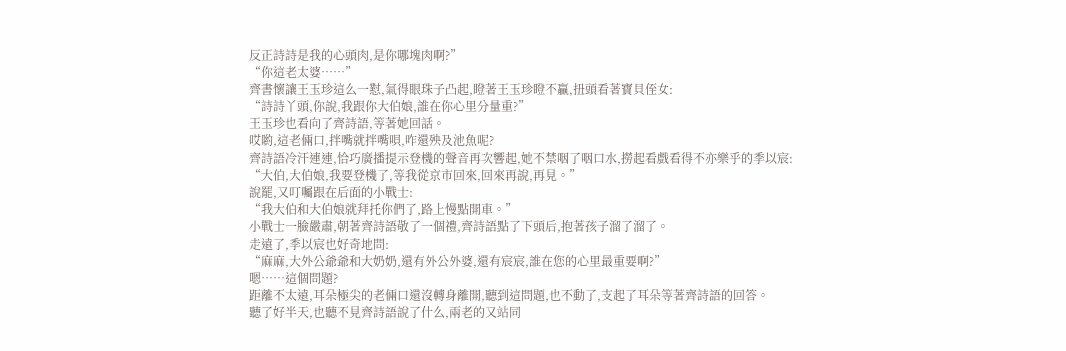反正詩詩是我的心頭肉,是你哪塊肉啊?”
“你這老太婆……”
齊書懷讓王玉珍這么一懟,氣得眼珠子凸起,瞪著王玉珍瞪不贏,扭頭看著寶貝侄女:
“詩詩丫頭,你說,我跟你大伯娘,誰在你心里分量重?”
王玉珍也看向了齊詩語,等著她回話。
哎喲,這老倆口,拌嘴就拌嘴唄,咋還殃及池魚呢?
齊詩語冷汗連連,恰巧廣播提示登機的聲音再次響起,她不禁咽了咽口水,撈起看戲看得不亦樂乎的季以宸:
“大伯,大伯娘,我要登機了,等我從京市回來,回來再說,再見。”
說罷,又叮囑跟在后面的小戰士:
“我大伯和大伯娘就拜托你們了,路上慢點開車。”
小戰士一臉嚴肅,朝著齊詩語敬了一個禮,齊詩語點了下頭后,抱著孩子溜了溜了。
走遠了,季以宸也好奇地問:
“麻麻,大外公爺爺和大奶奶,還有外公外婆,還有宸宸,誰在您的心里最重要啊?”
嗯……這個問題?
距離不太遠,耳朵極尖的老倆口還沒轉身離開,聽到這問題,也不動了,支起了耳朵等著齊詩語的回答。
聽了好半天,也聽不見齊詩語說了什么,兩老的又站同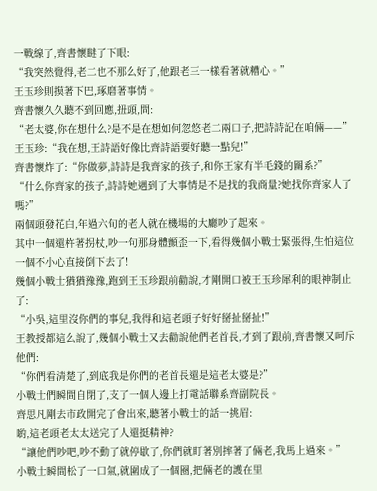一戰線了,齊書懷瞇了下眼:
“我突然覺得,老二也不那么好了,他跟老三一樣看著就糟心。”
王玉珍則摸著下巴,琢磨著事情。
齊書懷久久聽不到回應,扭頭,問:
“老太婆,你在想什么?是不是在想如何忽悠老二兩口子,把詩詩記在咱倆——”
王玉珍:“我在想,王詩語好像比齊詩語要好聽一點兒!”
齊書懷炸了:“你做夢,詩詩是我齊家的孩子,和你王家有半毛錢的關系?”
“什么你齊家的孩子,詩詩她遇到了大事情是不是找的我商量?她找你齊家人了嗎?”
兩個頭發花白,年過六旬的老人就在機場的大廳吵了起來。
其中一個還杵著拐杖,吵一句那身體顫歪一下,看得幾個小戰士緊張得,生怕這位一個不小心直接倒下去了!
幾個小戰士猶猶豫豫,跑到王玉珍跟前勸說,才剛開口被王玉珍犀利的眼神制止了:
“小吳,這里沒你們的事兒,我得和這老頭子好好掰扯掰扯!”
王教授都這么說了,幾個小戰士又去勸說他們老首長,才到了跟前,齊書懷又呵斥他們:
“你們看清楚了,到底我是你們的老首長還是這老太婆是?”
小戰士們瞬間自閉了,支了一個人邊上打電話聯系齊副院長。
齊思凡剛去市政開完了會出來,聽著小戰士的話一挑眉:
喲,這老頭老太太送完了人還挺精神?
“讓他們吵吧,吵不動了就停歇了,你們就盯著別摔著了倆老,我馬上過來。”
小戰士瞬間松了一口氣,就圍成了一個圈,把倆老的護在里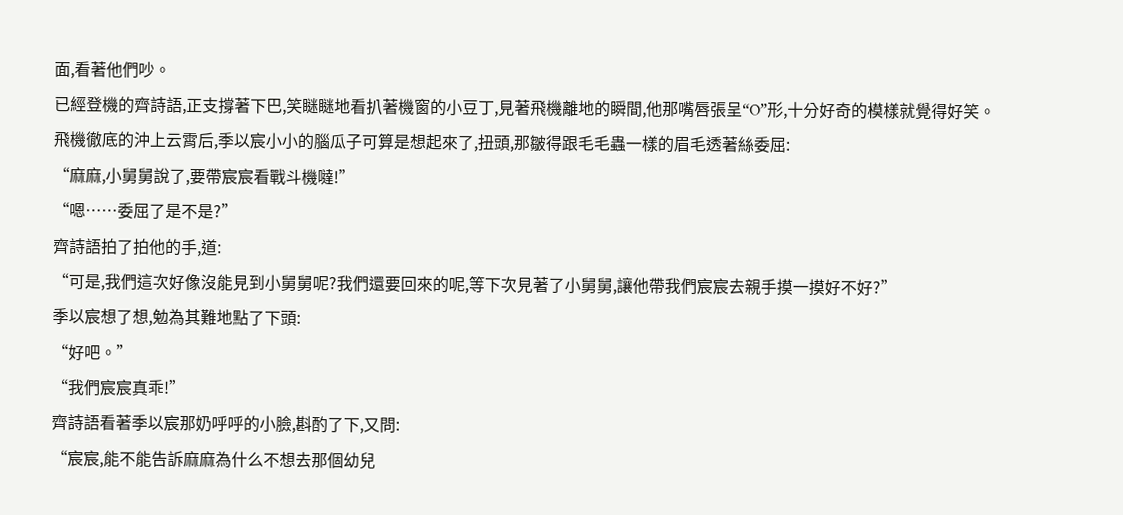面,看著他們吵。
已經登機的齊詩語,正支撐著下巴,笑瞇瞇地看扒著機窗的小豆丁,見著飛機離地的瞬間,他那嘴唇張呈“O”形,十分好奇的模樣就覺得好笑。
飛機徹底的沖上云霄后,季以宸小小的腦瓜子可算是想起來了,扭頭,那皺得跟毛毛蟲一樣的眉毛透著絲委屈:
“麻麻,小舅舅說了,要帶宸宸看戰斗機噠!”
“嗯……委屈了是不是?”
齊詩語拍了拍他的手,道:
“可是,我們這次好像沒能見到小舅舅呢?我們還要回來的呢,等下次見著了小舅舅,讓他帶我們宸宸去親手摸一摸好不好?”
季以宸想了想,勉為其難地點了下頭:
“好吧。”
“我們宸宸真乖!”
齊詩語看著季以宸那奶呼呼的小臉,斟酌了下,又問:
“宸宸,能不能告訴麻麻為什么不想去那個幼兒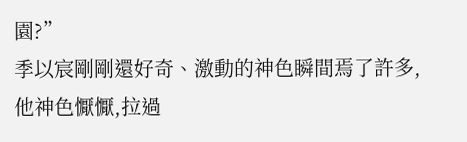園?”
季以宸剛剛還好奇、激動的神色瞬間焉了許多,他神色懨懨,拉過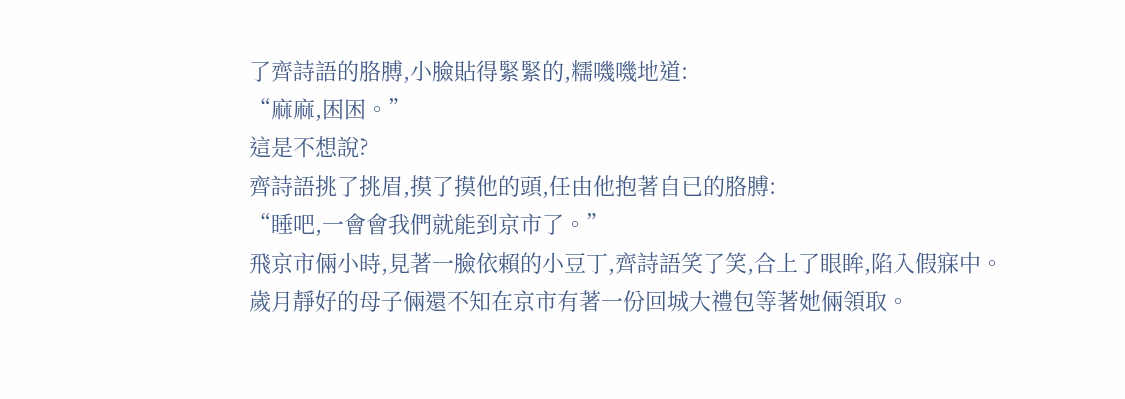了齊詩語的胳膊,小臉貼得緊緊的,糯嘰嘰地道:
“麻麻,困困。”
這是不想說?
齊詩語挑了挑眉,摸了摸他的頭,任由他抱著自已的胳膊:
“睡吧,一會會我們就能到京市了。”
飛京市倆小時,見著一臉依賴的小豆丁,齊詩語笑了笑,合上了眼眸,陷入假寐中。
歲月靜好的母子倆還不知在京市有著一份回城大禮包等著她倆領取。